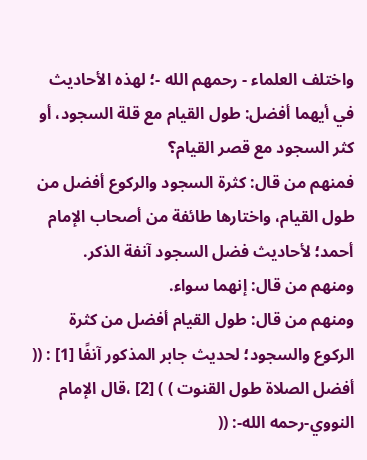واختلف العلماء - رحمهم الله -؛ لهذه الأحاديث في أيهما أفضل: طول القيام مع قلة السجود، أو كثر السجود مع قصر القيام؟
فمنهم من قال: كثرة السجود والركوع أفضل من طول القيام، واختارها طائفة من أصحاب الإمام أحمد؛ لأحاديث فضل السجود آنفة الذكر.
ومنهم من قال: إنهما سواء.
ومنهم من قال: طول القيام أفضل من كثرة الركوع والسجود؛ لحديث جابر المذكور آنفًا [1] : (( أفضل الصلاة طول القنوت ) ) [2] ،قال الإمام النووي-رحمه الله-: ((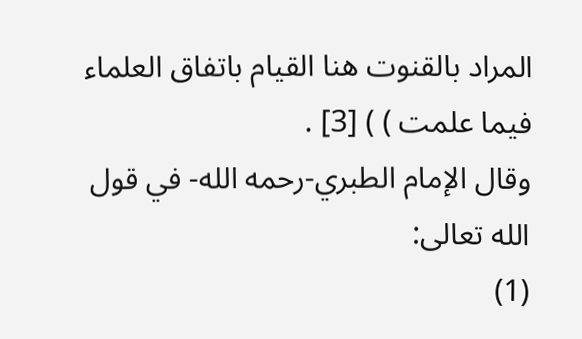المراد بالقنوت هنا القيام باتفاق العلماء فيما علمت ) ) [3] .
وقال الإمام الطبري-رحمه الله- في قول الله تعالى:
(1)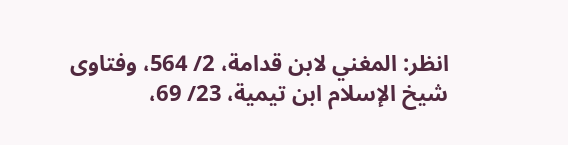انظر: المغني لابن قدامة، 2/ 564، وفتاوى شيخ الإسلام ابن تيمية، 23/ 69،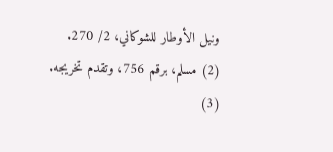ونيل الأوطار للشوكاني، 2/ 270.
(2) مسلم، برقم 756، وتقدم تخريجه.
(3)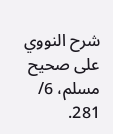شرح النووي على صحيح مسلم، 6/ 281.